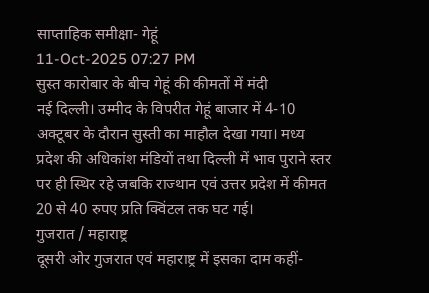साप्ताहिक समीक्षा- गेहूं
11-Oct-2025 07:27 PM
सुस्त कारोबार के बीच गेहूं की कीमतों में मंदी
नई दिल्ली। उम्मीद के विपरीत गेहूं बाजार में 4-10 अक्टूबर के दौरान सुस्ती का माहौल देखा गया। मध्य प्रदेश की अधिकांश मंडियों तथा दिल्ली में भाव पुराने स्तर पर ही स्थिर रहे जबकि राज्थान एवं उत्तर प्रदेश में कीमत 20 से 40 रुपए प्रति क्विंटल तक घट गई।
गुजरात / महाराष्ट्र
दूसरी ओर गुजरात एवं महाराष्ट्र में इसका दाम कहीं-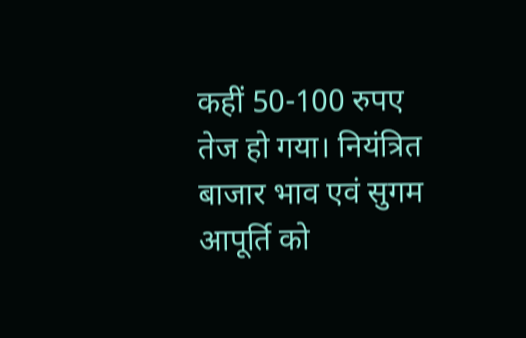कहीं 50-100 रुपए तेज हो गया। नियंत्रित बाजार भाव एवं सुगम आपूर्ति को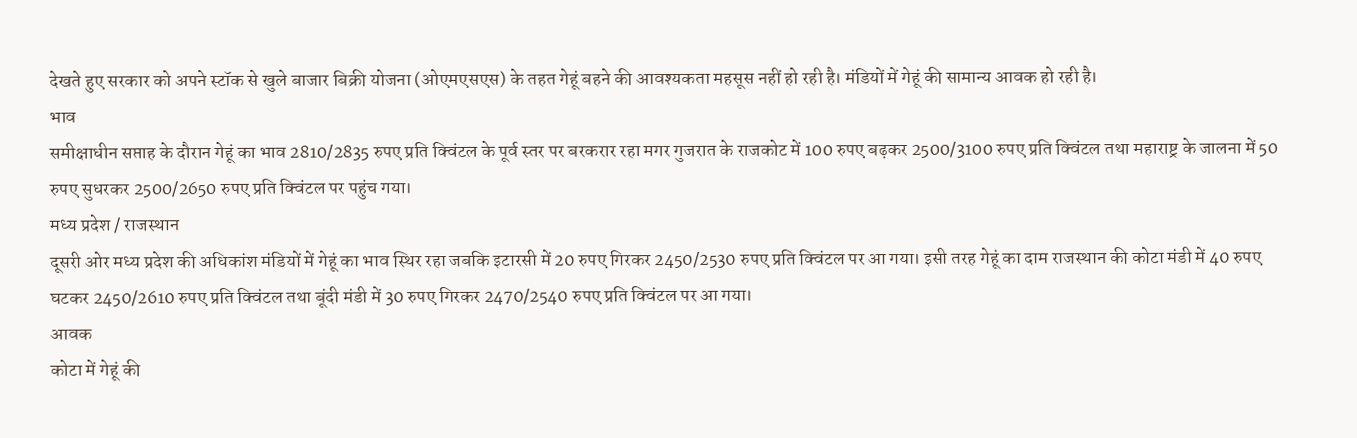देखते हुए सरकार को अपने स्टॉक से खुले बाजार बिक्री योजना (ओएमएसएस) के तहत गेहूं बहने की आवश्यकता महसूस नहीं हो रही है। मंडियों में गेहूं की सामान्य आवक हो रही है।
भाव
समीक्षाधीन सप्ताह के दौरान गेहूं का भाव 2810/2835 रुपए प्रति क्विंटल के पूर्व स्तर पर बरकरार रहा मगर गुजरात के राजकोट में 100 रुपए बढ़कर 2500/3100 रुपए प्रति क्विंटल तथा महाराष्ट्र के जालना में 50 रुपए सुधरकर 2500/2650 रुपए प्रति क्विंटल पर पहुंच गया।
मध्य प्रदेश / राजस्थान
दूसरी ओर मध्य प्रदेश की अधिकांश मंडियों में गेहूं का भाव स्थिर रहा जबकि इटारसी में 20 रुपए गिरकर 2450/2530 रुपए प्रति क्विंटल पर आ गया। इसी तरह गेहूं का दाम राजस्थान की कोटा मंडी में 40 रुपए घटकर 2450/2610 रुपए प्रति क्विंटल तथा बूंदी मंडी में 30 रुपए गिरकर 2470/2540 रुपए प्रति क्विंटल पर आ गया।
आवक
कोटा में गेहूं की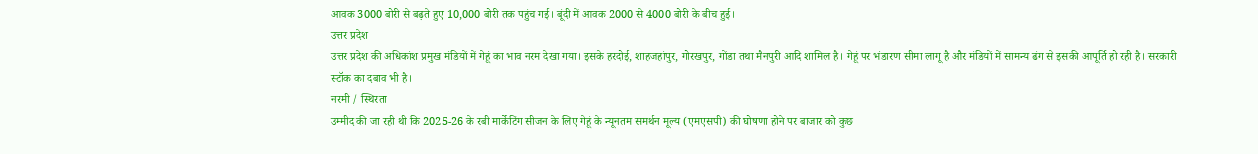आवक 3000 बोरी से बढ़ते हुए 10,000 बोरी तक पहुंच गई। बूंदी में आवक 2000 से 4000 बोरी के बीच हुई।
उत्तर प्रदेश
उत्तर प्रदेश की अधिकांश प्रमुख मंडियों में गेहूं का भाव नरम देखा गया। इसके हरदोई, शाहजहांपुर, गोरखपुर, गोंडा तथा मैनपुरी आदि शामिल है। गेहूं पर भंडारण सीमा लागू है और मंडियों में सामन्य ढंग से इसकी आपूर्ति हो रही है। सरकारी स्टॉक का दबाव भी है।
नरमी / स्थिरता
उम्मीद की जा रही थी कि 2025-26 के रबी मार्केटिंग सीजन के लिए गेहूं के न्यूनतम समर्थन मूल्य (एमएसपी) की घोषणा होने पर बाजार को कुछ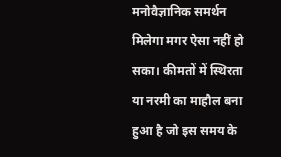मनोवैज्ञानिक समर्थन मिलेगा मगर ऐसा नहीं हो सका। कीमतों में स्थिरता या नरमी का माहौल बना हुआ है जो इस समय के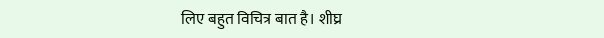लिए बहुत विचित्र बात है। शीघ्र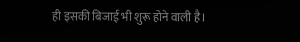ही इसकी बिजाई भी शुरू होने वाली है।